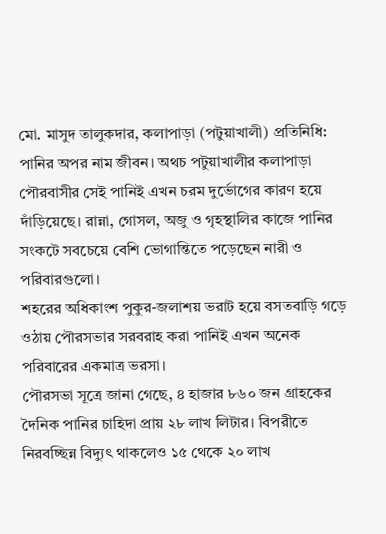মো. মাসুদ তালুকদার, কলাপাড়া (পটুয়াখালী) প্রতিনিধি:
পানির অপর নাম জীবন। অথচ পটুয়াখালীর কলাপাড়া পৌরবাসীর সেই পানিই এখন চরম দুর্ভোগের কারণ হয়ে দাঁড়িয়েছে। রান্না, গোসল, অজু ও গৃহস্থালির কাজে পানির সংকটে সবচেয়ে বেশি ভোগান্তিতে পড়েছেন নারী ও পরিবারগুলো।
শহরের অধিকাংশ পুকুর-জলাশয় ভরাট হয়ে বসতবাড়ি গড়ে ওঠায় পৌরসভার সরবরাহ করা পানিই এখন অনেক পরিবারের একমাত্র ভরসা।
পৌরসভা সূত্রে জানা গেছে, ৪ হাজার ৮৬০ জন গ্রাহকের দৈনিক পানির চাহিদা প্রায় ২৮ লাখ লিটার। বিপরীতে নিরবচ্ছিন্ন বিদ্যুৎ থাকলেও ১৫ থেকে ২০ লাখ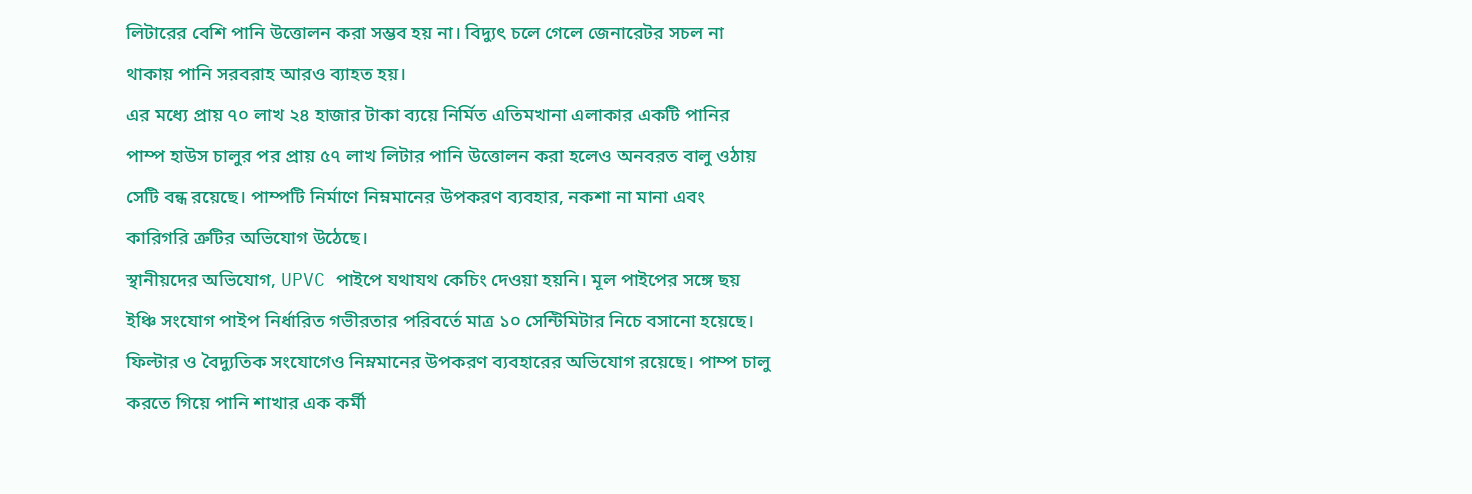লিটারের বেশি পানি উত্তোলন করা সম্ভব হয় না। বিদ্যুৎ চলে গেলে জেনারেটর সচল না থাকায় পানি সরবরাহ আরও ব্যাহত হয়।
এর মধ্যে প্রায় ৭০ লাখ ২৪ হাজার টাকা ব্যয়ে নির্মিত এতিমখানা এলাকার একটি পানির পাম্প হাউস চালুর পর প্রায় ৫৭ লাখ লিটার পানি উত্তোলন করা হলেও অনবরত বালু ওঠায় সেটি বন্ধ রয়েছে। পাম্পটি নির্মাণে নিম্নমানের উপকরণ ব্যবহার, নকশা না মানা এবং কারিগরি ত্রুটির অভিযোগ উঠেছে।
স্থানীয়দের অভিযোগ, UPVC পাইপে যথাযথ কেচিং দেওয়া হয়নি। মূল পাইপের সঙ্গে ছয় ইঞ্চি সংযোগ পাইপ নির্ধারিত গভীরতার পরিবর্তে মাত্র ১০ সেন্টিমিটার নিচে বসানো হয়েছে। ফিল্টার ও বৈদ্যুতিক সংযোগেও নিম্নমানের উপকরণ ব্যবহারের অভিযোগ রয়েছে। পাম্প চালু করতে গিয়ে পানি শাখার এক কর্মী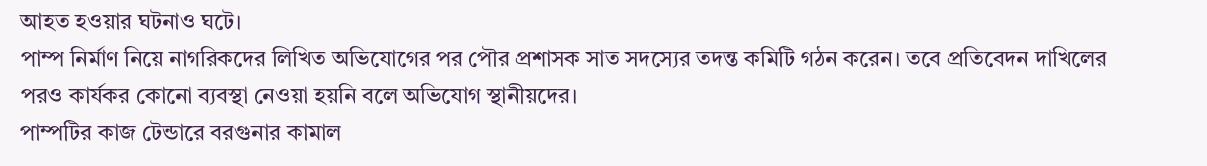আহত হওয়ার ঘটনাও ঘটে।
পাম্প নির্মাণ নিয়ে নাগরিকদের লিখিত অভিযোগের পর পৌর প্রশাসক সাত সদস্যের তদন্ত কমিটি গঠন করেন। তবে প্রতিবেদন দাখিলের পরও কার্যকর কোনো ব্যবস্থা নেওয়া হয়নি বলে অভিযোগ স্থানীয়দের।
পাম্পটির কাজ টেন্ডারে বরগুনার কামাল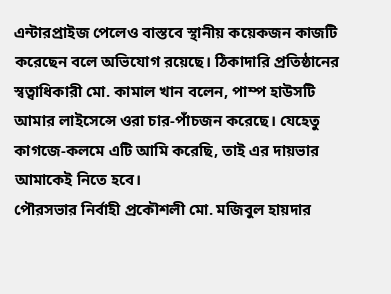এন্টারপ্রাইজ পেলেও বাস্তবে স্থানীয় কয়েকজন কাজটি করেছেন বলে অভিযোগ রয়েছে। ঠিকাদারি প্রতিষ্ঠানের স্বত্বাধিকারী মো. কামাল খান বলেন, পাম্প হাউসটি আমার লাইসেন্সে ওরা চার-পাঁচজন করেছে। যেহেতু কাগজে-কলমে এটি আমি করেছি, তাই এর দায়ভার আমাকেই নিতে হবে।
পৌরসভার নির্বাহী প্রকৌশলী মো. মজিবুল হায়দার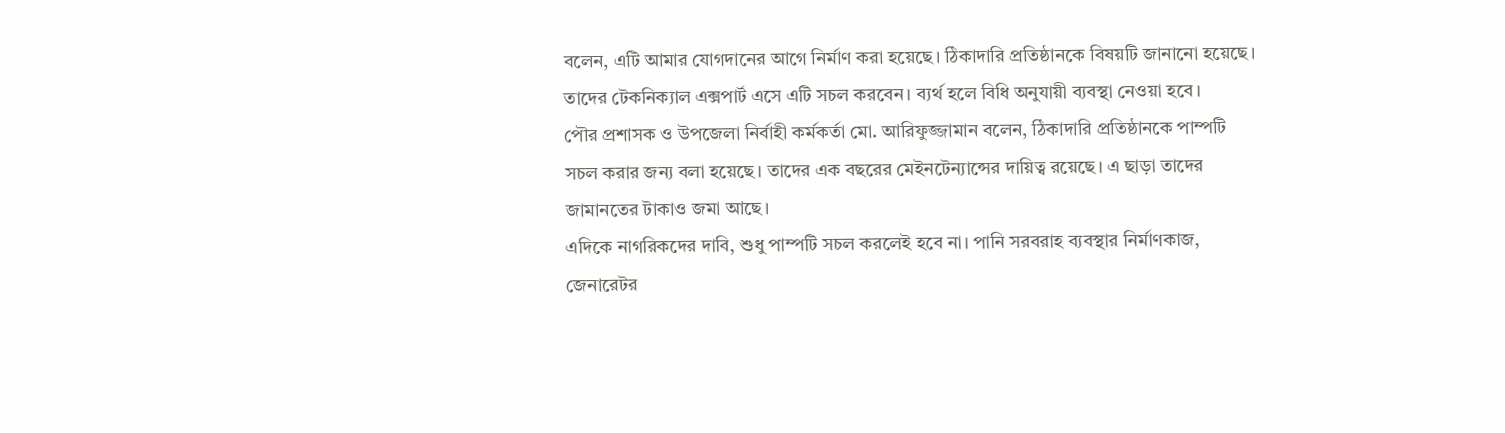বলেন, এটি আমার যোগদানের আগে নির্মাণ করা হয়েছে। ঠিকাদারি প্রতিষ্ঠানকে বিষয়টি জানানো হয়েছে। তাদের টেকনিক্যাল এক্সপার্ট এসে এটি সচল করবেন। ব্যর্থ হলে বিধি অনুযায়ী ব্যবস্থা নেওয়া হবে।
পৌর প্রশাসক ও উপজেলা নির্বাহী কর্মকর্তা মো. আরিফুজ্জামান বলেন, ঠিকাদারি প্রতিষ্ঠানকে পাম্পটি সচল করার জন্য বলা হয়েছে। তাদের এক বছরের মেইনটেন্যান্সের দায়িত্ব রয়েছে। এ ছাড়া তাদের জামানতের টাকাও জমা আছে।
এদিকে নাগরিকদের দাবি, শুধু পাম্পটি সচল করলেই হবে না। পানি সরবরাহ ব্যবস্থার নির্মাণকাজ, জেনারেটর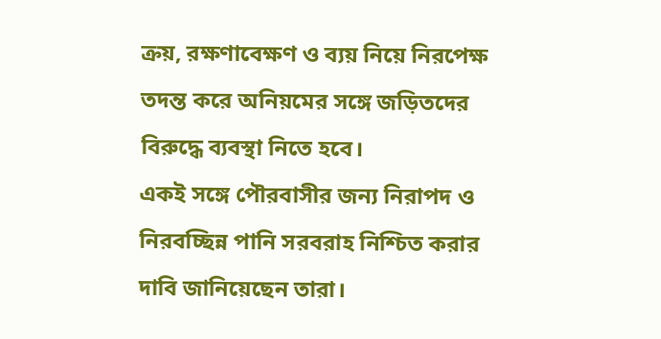ক্রয়, রক্ষণাবেক্ষণ ও ব্যয় নিয়ে নিরপেক্ষ তদন্ত করে অনিয়মের সঙ্গে জড়িতদের বিরুদ্ধে ব্যবস্থা নিতে হবে।
একই সঙ্গে পৌরবাসীর জন্য নিরাপদ ও নিরবচ্ছিন্ন পানি সরবরাহ নিশ্চিত করার দাবি জানিয়েছেন তারা।